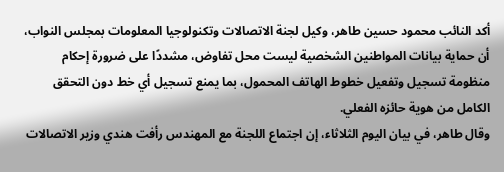أكد النائب محمود حسين طاهر، وكيل لجنة الاتصالات وتكنولوجيا المعلومات بمجلس النواب، أن حماية بيانات المواطنين الشخصية ليست محل تفاوض، مشددًا على ضرورة إحكام منظومة تسجيل وتفعيل خطوط الهاتف المحمول، بما يمنع تسجيل أي خط دون التحقق الكامل من هوية حائزه الفعلي.
وقال طاهر، في بيان اليوم الثلاثاء، إن اجتماع اللجنة مع المهندس رأفت هندي وزير الاتصالات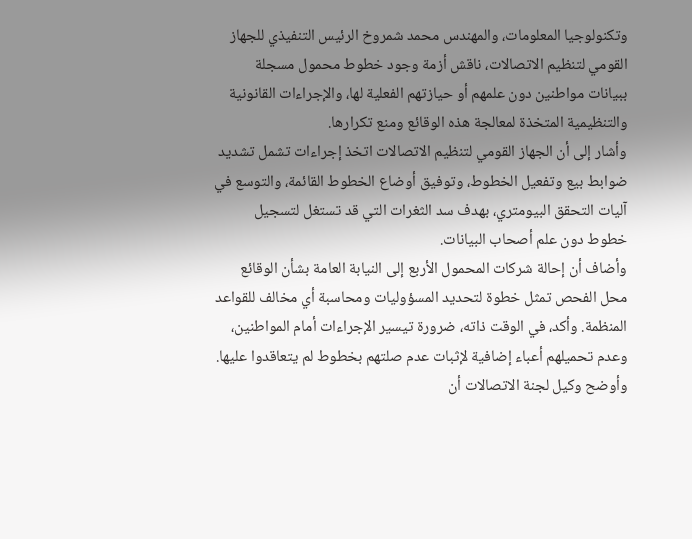وتكنولوجيا المعلومات، والمهندس محمد شمروخ الرئيس التنفيذي للجهاز القومي لتنظيم الاتصالات، ناقش أزمة وجود خطوط محمول مسجلة ببيانات مواطنين دون علمهم أو حيازتهم الفعلية لها، والإجراءات القانونية والتنظيمية المتخذة لمعالجة هذه الوقائع ومنع تكرارها.
وأشار إلى أن الجهاز القومي لتنظيم الاتصالات اتخذ إجراءات تشمل تشديد ضوابط بيع وتفعيل الخطوط، وتوفيق أوضاع الخطوط القائمة، والتوسع في آليات التحقق البيومتري، بهدف سد الثغرات التي قد تستغل لتسجيل خطوط دون علم أصحاب البيانات.
وأضاف أن إحالة شركات المحمول الأربع إلى النيابة العامة بشأن الوقائع محل الفحص تمثل خطوة لتحديد المسؤوليات ومحاسبة أي مخالف للقواعد المنظمة. وأكد، في الوقت ذاته، ضرورة تيسير الإجراءات أمام المواطنين، وعدم تحميلهم أعباء إضافية لإثبات عدم صلتهم بخطوط لم يتعاقدوا عليها.
وأوضح وكيل لجنة الاتصالات أن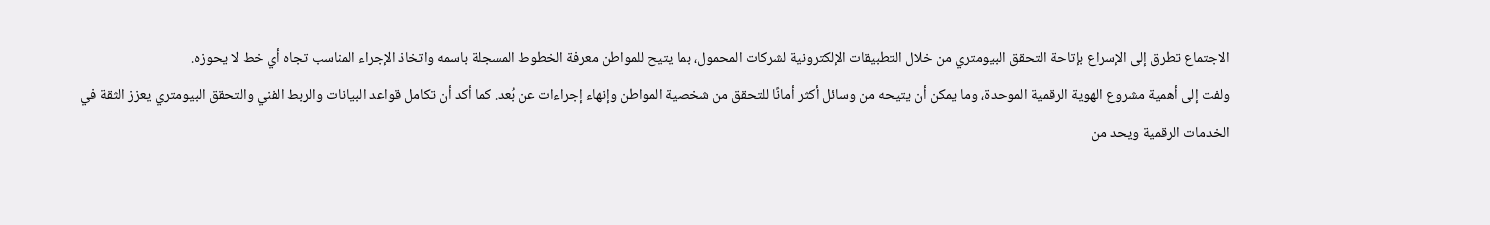الاجتماع تطرق إلى الإسراع بإتاحة التحقق البيومتري من خلال التطبيقات الإلكترونية لشركات المحمول، بما يتيح للمواطن معرفة الخطوط المسجلة باسمه واتخاذ الإجراء المناسب تجاه أي خط لا يحوزه.
ولفت إلى أهمية مشروع الهوية الرقمية الموحدة، وما يمكن أن يتيحه من وسائل أكثر أمانًا للتحقق من شخصية المواطن وإنهاء إجراءات عن بُعد. كما أكد أن تكامل قواعد البيانات والربط الفني والتحقق البيومتري يعزز الثقة في الخدمات الرقمية ويحد من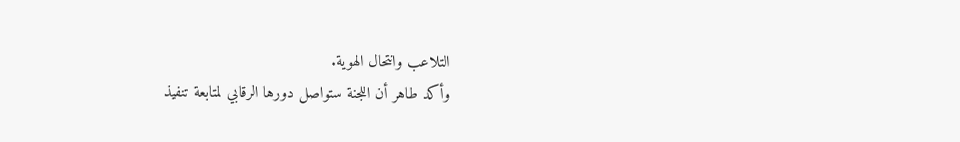التلاعب وانتحال الهوية.
وأكد طاهر أن اللجنة ستواصل دورها الرقابي لمتابعة تنفيذ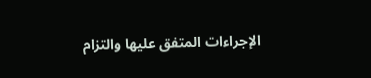الإجراءات المتفق عليها والتزام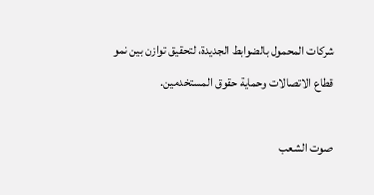شركات المحمول بالضوابط الجديدة، لتحقيق توازن بين نمو قطاع الاتصالات وحماية حقوق المستخدمين.

صوت الشعب